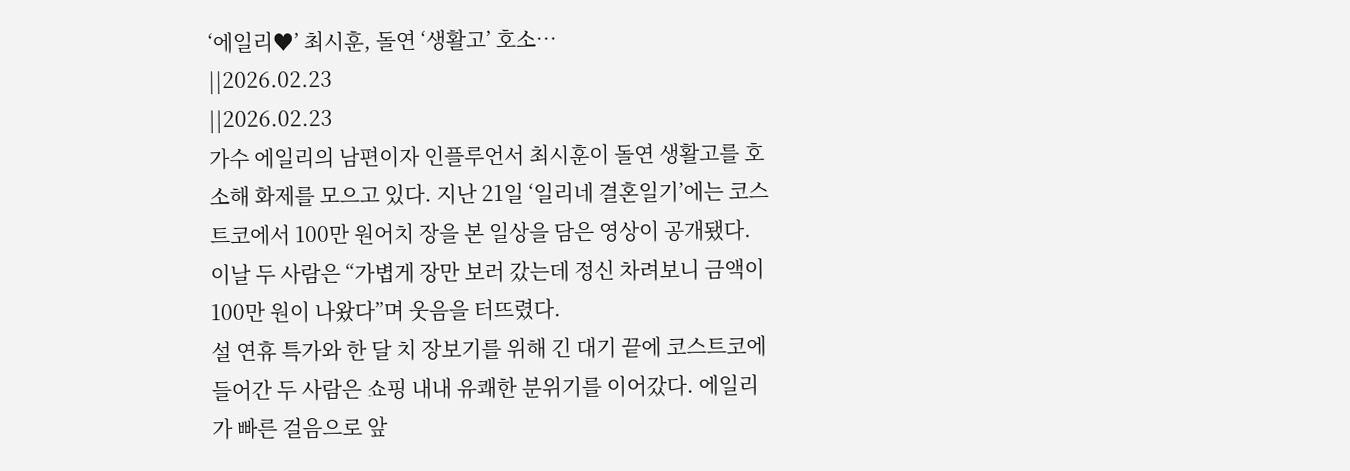‘에일리♥’ 최시훈, 돌연 ‘생활고’ 호소…
||2026.02.23
||2026.02.23
가수 에일리의 남편이자 인플루언서 최시훈이 돌연 생활고를 호소해 화제를 모으고 있다. 지난 21일 ‘일리네 결혼일기’에는 코스트코에서 100만 원어치 장을 본 일상을 담은 영상이 공개됐다. 이날 두 사람은 “가볍게 장만 보러 갔는데 정신 차려보니 금액이 100만 원이 나왔다”며 웃음을 터뜨렸다.
설 연휴 특가와 한 달 치 장보기를 위해 긴 대기 끝에 코스트코에 들어간 두 사람은 쇼핑 내내 유쾌한 분위기를 이어갔다. 에일리가 빠른 걸음으로 앞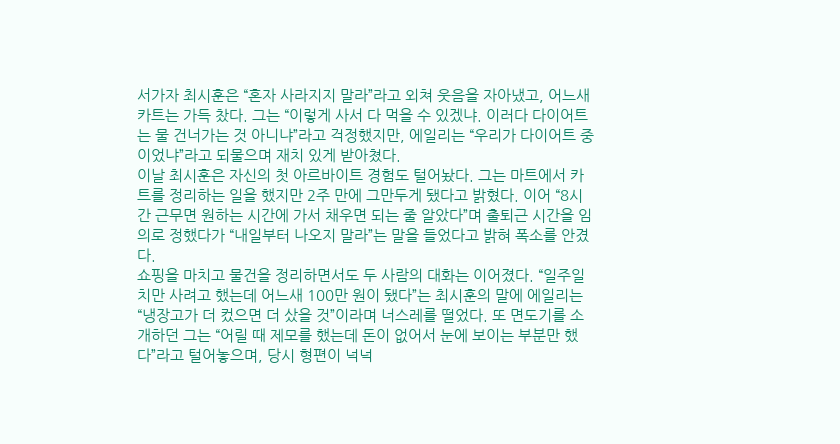서가자 최시훈은 “혼자 사라지지 말라”라고 외쳐 웃음을 자아냈고, 어느새 카트는 가득 찼다. 그는 “이렇게 사서 다 먹을 수 있겠냐. 이러다 다이어트는 물 건너가는 것 아니냐”라고 걱정했지만, 에일리는 “우리가 다이어트 중이었냐”라고 되물으며 재치 있게 받아쳤다.
이날 최시훈은 자신의 첫 아르바이트 경험도 털어놨다. 그는 마트에서 카트를 정리하는 일을 했지만 2주 만에 그만두게 됐다고 밝혔다. 이어 “8시간 근무면 원하는 시간에 가서 채우면 되는 줄 알았다”며 출퇴근 시간을 임의로 정했다가 “내일부터 나오지 말라”는 말을 들었다고 밝혀 폭소를 안겼다.
쇼핑을 마치고 물건을 정리하면서도 두 사람의 대화는 이어졌다. “일주일 치만 사려고 했는데 어느새 100만 원이 됐다”는 최시훈의 말에 에일리는 “냉장고가 더 컸으면 더 샀을 것”이라며 너스레를 떨었다. 또 면도기를 소개하던 그는 “어릴 때 제모를 했는데 돈이 없어서 눈에 보이는 부분만 했다”라고 털어놓으며, 당시 형편이 넉넉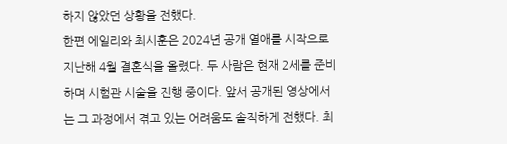하지 않았던 상황을 전했다.
한편 에일리와 최시훈은 2024년 공개 열애를 시작으로 지난해 4월 결혼식을 올렸다. 두 사람은 현재 2세를 준비하며 시험관 시술을 진행 중이다. 앞서 공개된 영상에서는 그 과정에서 겪고 있는 어려움도 솔직하게 전했다. 최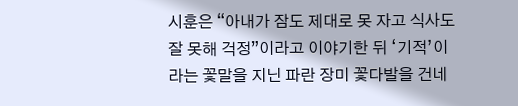시훈은 “아내가 잠도 제대로 못 자고 식사도 잘 못해 걱정”이라고 이야기한 뒤 ‘기적’이라는 꽃말을 지닌 파란 장미 꽃다발을 건네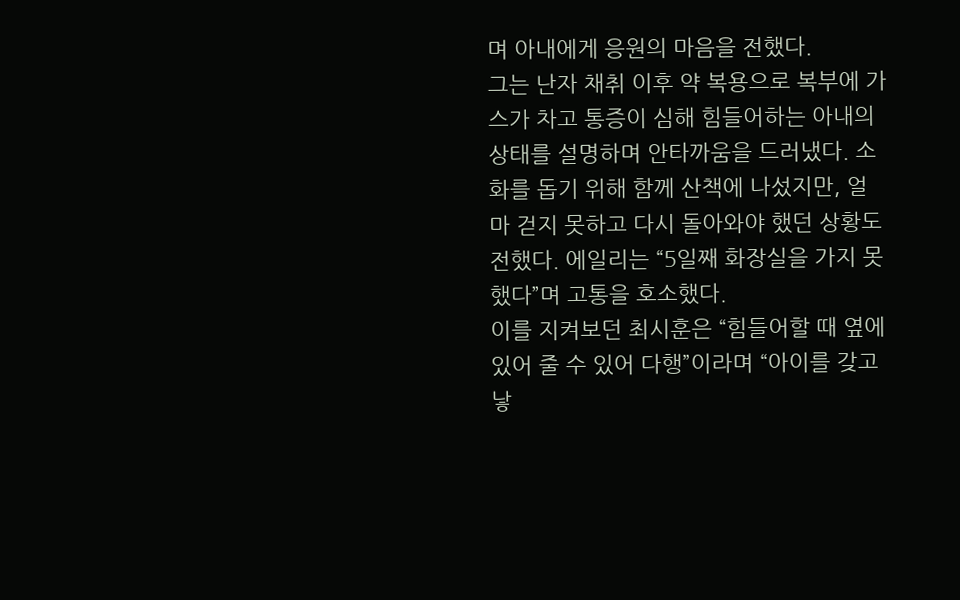며 아내에게 응원의 마음을 전했다.
그는 난자 채취 이후 약 복용으로 복부에 가스가 차고 통증이 심해 힘들어하는 아내의 상태를 설명하며 안타까움을 드러냈다. 소화를 돕기 위해 함께 산책에 나섰지만, 얼마 걷지 못하고 다시 돌아와야 했던 상황도 전했다. 에일리는 “5일째 화장실을 가지 못했다”며 고통을 호소했다.
이를 지켜보던 최시훈은 “힘들어할 때 옆에 있어 줄 수 있어 다행”이라며 “아이를 갖고 낳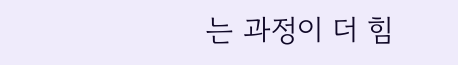는 과정이 더 힘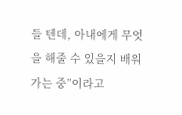들 텐데, 아내에게 무엇을 해줄 수 있을지 배워가는 중”이라고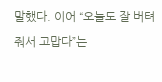말했다. 이어 “오늘도 잘 버텨줘서 고맙다”는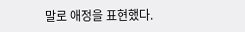말로 애정을 표현했다.